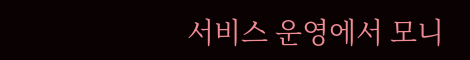서비스 운영에서 모니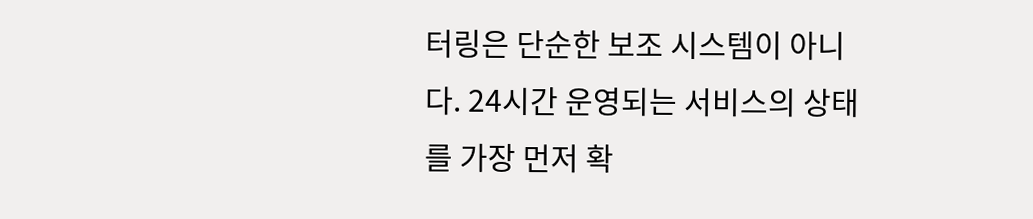터링은 단순한 보조 시스템이 아니다. 24시간 운영되는 서비스의 상태를 가장 먼저 확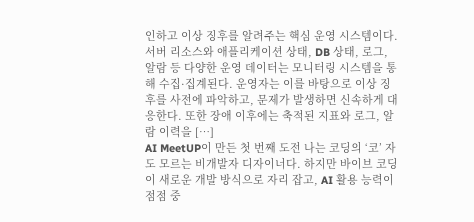인하고 이상 징후를 알려주는 핵심 운영 시스템이다. 서버 리소스와 애플리케이션 상태, DB 상태, 로그, 알람 등 다양한 운영 데이터는 모니터링 시스템을 통해 수집·집계된다. 운영자는 이를 바탕으로 이상 징후를 사전에 파악하고, 문제가 발생하면 신속하게 대응한다. 또한 장애 이후에는 축적된 지표와 로그, 알람 이력을 […]
AI MeetUP이 만든 첫 번째 도전 나는 코딩의 ‘코’ 자도 모르는 비개발자 디자이너다. 하지만 바이브 코딩이 새로운 개발 방식으로 자리 잡고, AI 활용 능력이 점점 중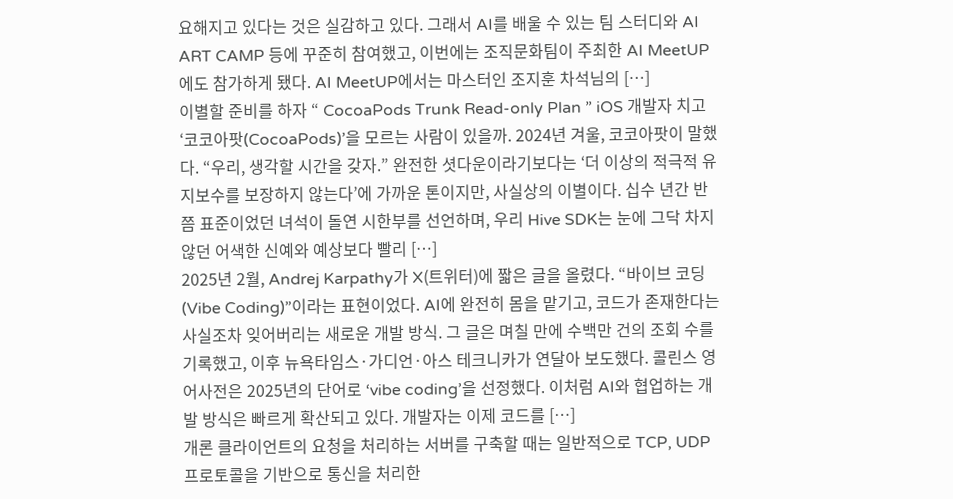요해지고 있다는 것은 실감하고 있다. 그래서 AI를 배울 수 있는 팀 스터디와 AI ART CAMP 등에 꾸준히 참여했고, 이번에는 조직문화팀이 주최한 AI MeetUP에도 참가하게 됐다. AI MeetUP에서는 마스터인 조지훈 차석님의 […]
이별할 준비를 하자 “ CocoaPods Trunk Read-only Plan ” iOS 개발자 치고 ‘코코아팟(CocoaPods)’을 모르는 사람이 있을까. 2024년 겨울, 코코아팟이 말했다. “우리, 생각할 시간을 갖자.” 완전한 셧다운이라기보다는 ‘더 이상의 적극적 유지보수를 보장하지 않는다’에 가까운 톤이지만, 사실상의 이별이다. 십수 년간 반쯤 표준이었던 녀석이 돌연 시한부를 선언하며, 우리 Hive SDK는 눈에 그닥 차지 않던 어색한 신예와 예상보다 빨리 […]
2025년 2월, Andrej Karpathy가 X(트위터)에 짧은 글을 올렸다. “바이브 코딩(Vibe Coding)”이라는 표현이었다. AI에 완전히 몸을 맡기고, 코드가 존재한다는 사실조차 잊어버리는 새로운 개발 방식. 그 글은 며칠 만에 수백만 건의 조회 수를 기록했고, 이후 뉴욕타임스·가디언·아스 테크니카가 연달아 보도했다. 콜린스 영어사전은 2025년의 단어로 ‘vibe coding’을 선정했다. 이처럼 AI와 협업하는 개발 방식은 빠르게 확산되고 있다. 개발자는 이제 코드를 […]
개론 클라이언트의 요청을 처리하는 서버를 구축할 때는 일반적으로 TCP, UDP 프로토콜을 기반으로 통신을 처리한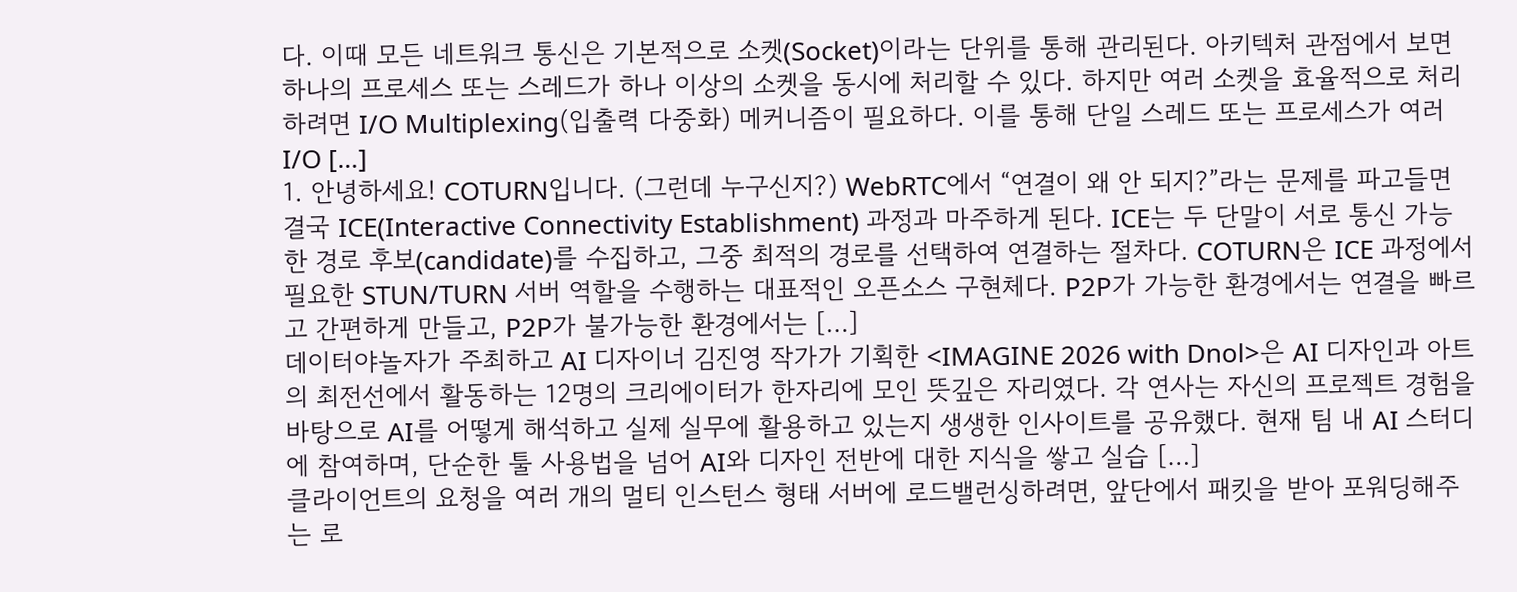다. 이때 모든 네트워크 통신은 기본적으로 소켓(Socket)이라는 단위를 통해 관리된다. 아키텍처 관점에서 보면 하나의 프로세스 또는 스레드가 하나 이상의 소켓을 동시에 처리할 수 있다. 하지만 여러 소켓을 효율적으로 처리하려면 I/O Multiplexing(입출력 다중화) 메커니즘이 필요하다. 이를 통해 단일 스레드 또는 프로세스가 여러 I/O […]
1. 안녕하세요! COTURN입니다. (그런데 누구신지?) WebRTC에서 “연결이 왜 안 되지?”라는 문제를 파고들면 결국 ICE(Interactive Connectivity Establishment) 과정과 마주하게 된다. ICE는 두 단말이 서로 통신 가능한 경로 후보(candidate)를 수집하고, 그중 최적의 경로를 선택하여 연결하는 절차다. COTURN은 ICE 과정에서 필요한 STUN/TURN 서버 역할을 수행하는 대표적인 오픈소스 구현체다. P2P가 가능한 환경에서는 연결을 빠르고 간편하게 만들고, P2P가 불가능한 환경에서는 […]
데이터야놀자가 주최하고 AI 디자이너 김진영 작가가 기획한 <IMAGINE 2026 with Dnol>은 AI 디자인과 아트의 최전선에서 활동하는 12명의 크리에이터가 한자리에 모인 뜻깊은 자리였다. 각 연사는 자신의 프로젝트 경험을 바탕으로 AI를 어떻게 해석하고 실제 실무에 활용하고 있는지 생생한 인사이트를 공유했다. 현재 팀 내 AI 스터디에 참여하며, 단순한 툴 사용법을 넘어 AI와 디자인 전반에 대한 지식을 쌓고 실습 […]
클라이언트의 요청을 여러 개의 멀티 인스턴스 형태 서버에 로드밸런싱하려면, 앞단에서 패킷을 받아 포워딩해주는 로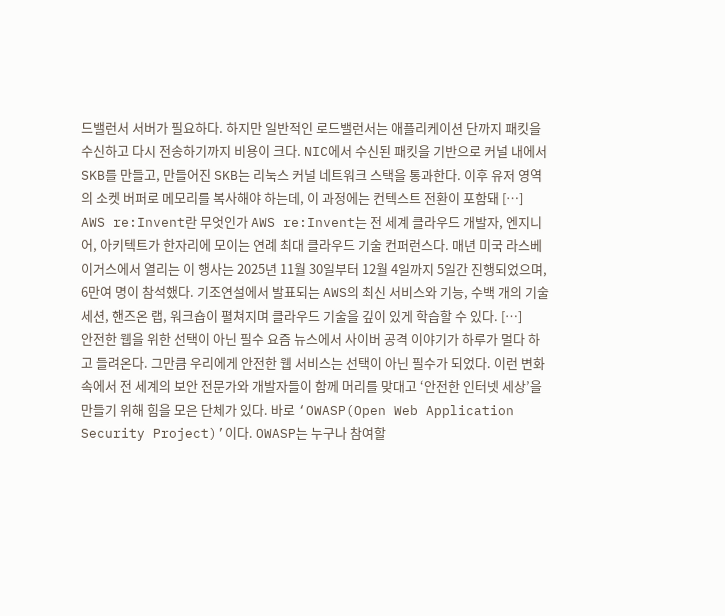드밸런서 서버가 필요하다. 하지만 일반적인 로드밸런서는 애플리케이션 단까지 패킷을 수신하고 다시 전송하기까지 비용이 크다. NIC에서 수신된 패킷을 기반으로 커널 내에서 SKB를 만들고, 만들어진 SKB는 리눅스 커널 네트워크 스택을 통과한다. 이후 유저 영역의 소켓 버퍼로 메모리를 복사해야 하는데, 이 과정에는 컨텍스트 전환이 포함돼 […]
AWS re:Invent란 무엇인가 AWS re:Invent는 전 세계 클라우드 개발자, 엔지니어, 아키텍트가 한자리에 모이는 연례 최대 클라우드 기술 컨퍼런스다. 매년 미국 라스베이거스에서 열리는 이 행사는 2025년 11월 30일부터 12월 4일까지 5일간 진행되었으며, 6만여 명이 참석했다. 기조연설에서 발표되는 AWS의 최신 서비스와 기능, 수백 개의 기술 세션, 핸즈온 랩, 워크숍이 펼쳐지며 클라우드 기술을 깊이 있게 학습할 수 있다. […]
안전한 웹을 위한 선택이 아닌 필수 요즘 뉴스에서 사이버 공격 이야기가 하루가 멀다 하고 들려온다. 그만큼 우리에게 안전한 웹 서비스는 선택이 아닌 필수가 되었다. 이런 변화 속에서 전 세계의 보안 전문가와 개발자들이 함께 머리를 맞대고 ‘안전한 인터넷 세상’을 만들기 위해 힘을 모은 단체가 있다. 바로 ‘OWASP(Open Web Application Security Project)’이다. OWASP는 누구나 참여할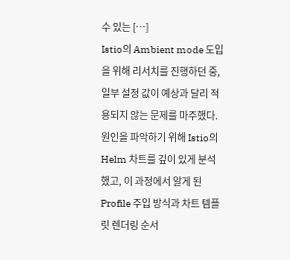수 있는 […]
Istio의 Ambient mode 도입을 위해 리서치를 진행하던 중, 일부 설정 값이 예상과 달리 적용되지 않는 문제를 마주했다. 원인을 파악하기 위해 Istio의 Helm 차트를 깊이 있게 분석했고, 이 과정에서 알게 된 Profile 주입 방식과 차트 템플릿 렌더링 순서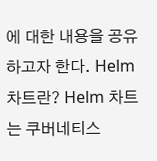에 대한 내용을 공유하고자 한다. Helm 차트란? Helm 차트는 쿠버네티스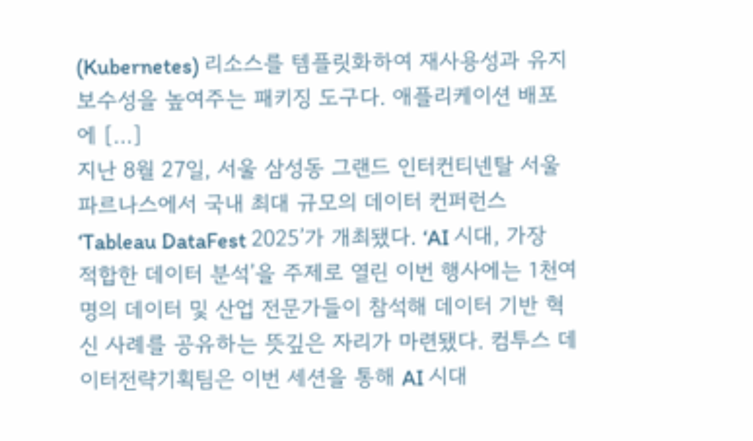(Kubernetes) 리소스를 템플릿화하여 재사용성과 유지보수성을 높여주는 패키징 도구다. 애플리케이션 배포에 […]
지난 8월 27일, 서울 삼성동 그랜드 인터컨티넨탈 서울 파르나스에서 국내 최대 규모의 데이터 컨퍼런스 ‘Tableau DataFest 2025’가 개최됐다. ‘AI 시대, 가장 적합한 데이터 분석’을 주제로 열린 이번 행사에는 1천여 명의 데이터 및 산업 전문가들이 참석해 데이터 기반 혁신 사례를 공유하는 뜻깊은 자리가 마련됐다. 컴투스 데이터전략기획팀은 이번 세션을 통해 AI 시대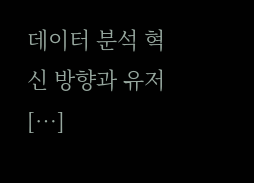데이터 분석 혁신 방향과 유저 […]